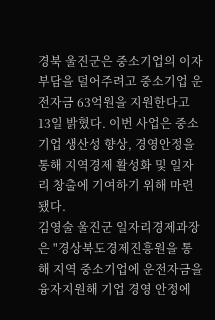경북 울진군은 중소기업의 이자 부담을 덜어주려고 중소기업 운전자금 63억원을 지원한다고 13일 밝혔다. 이번 사업은 중소기업 생산성 향상, 경영안정을 통해 지역경제 활성화 및 일자리 창출에 기여하기 위해 마련됐다.
김영술 울진군 일자리경제과장은 "경상북도경제진흥원을 통해 지역 중소기업에 운전자금을 융자지원해 기업 경영 안정에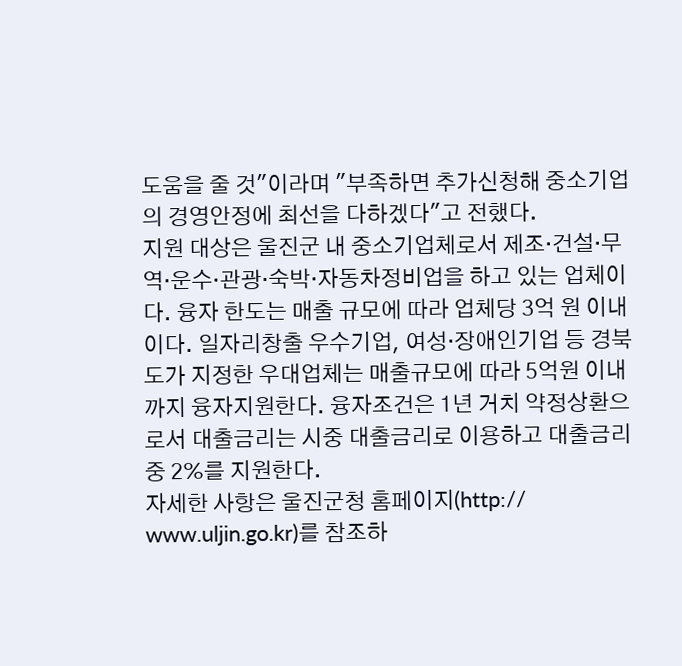도움을 줄 것"이라며 "부족하면 추가신청해 중소기업의 경영안정에 최선을 다하겠다"고 전했다.
지원 대상은 울진군 내 중소기업체로서 제조·건설·무역·운수·관광·숙박·자동차정비업을 하고 있는 업체이다. 융자 한도는 매출 규모에 따라 업체당 3억 원 이내이다. 일자리창출 우수기업, 여성·장애인기업 등 경북도가 지정한 우대업체는 매출규모에 따라 5억원 이내까지 융자지원한다. 융자조건은 1년 거치 약정상환으로서 대출금리는 시중 대출금리로 이용하고 대출금리 중 2%를 지원한다.
자세한 사항은 울진군청 홈페이지(http:// www.uljin.go.kr)를 참조하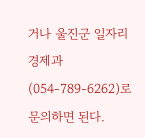거나 울진군 일자리경제과(054-789-6262)로 문의하면 된다.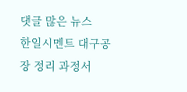댓글 많은 뉴스
한일시멘트 대구공장 정리 과정서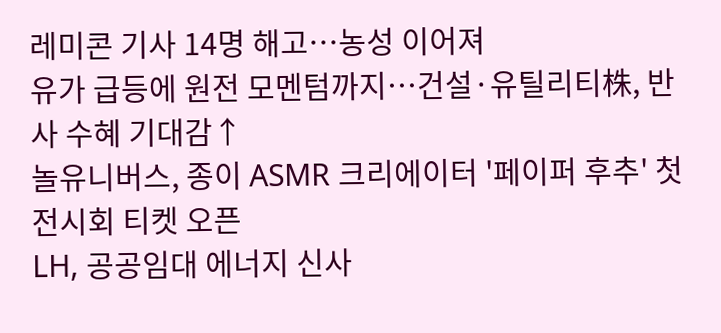레미콘 기사 14명 해고…농성 이어져
유가 급등에 원전 모멘텀까지…건설·유틸리티株, 반사 수혜 기대감↑
놀유니버스, 종이 ASMR 크리에이터 '페이퍼 후추' 첫 전시회 티켓 오픈
LH, 공공임대 에너지 신사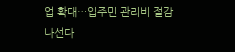업 확대…입주민 관리비 절감 나선다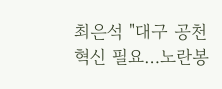최은석 "대구 공천 혁신 필요…노란봉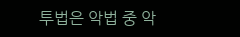투법은 악법 중 악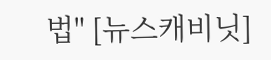법" [뉴스캐비닛]